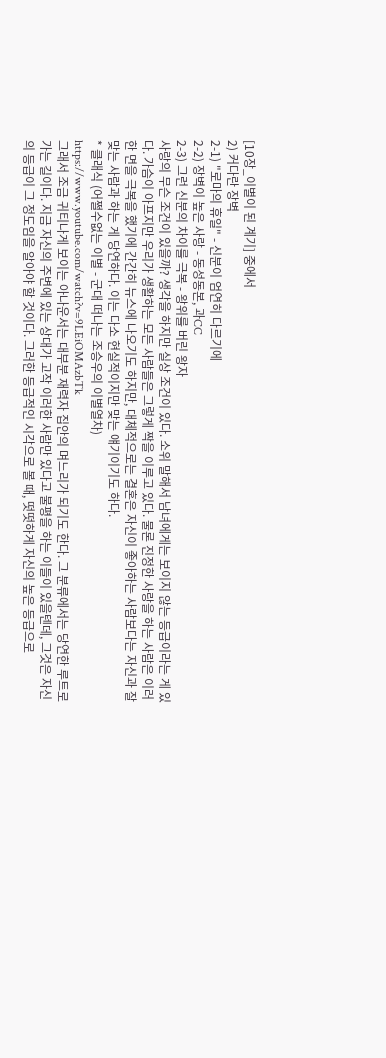[10장_이별이 된 계기] 중에서
2) 커다란 장벽
2-1) "로마의 휴일" - 신분이 엄연히 다르기에
2-2) 장벽이 높은 사랑 - 동성동본, 과CC
2-3) 그런 신분의 차이를 극복 - 왕위를 버린 왕자
사랑의 무슨 조건이 있을까? 생각을 하지만 실상 조건이 있다. 소위 말해서 남녀에게는 보이지 않는 등급이라는 게 있다. 가슴이 아프지만 우리가 생활하는 모든 사람들은 그렇게 짝을 이루고 있다. 물론 진정한 사랑을 하는 사람은 이러한 면을 극복을 했기에 간간히 뉴스에 나오기도 하지만, 대체적으로는 결혼은 자신이 좋아하는 사람보다는 자신과 잘 맞는 사람과 하는 게 당연하다. 이는 다소 현실적이지만 맞는 얘기이기도 하다.
* 클래식 (어쩔수없는 이별 - 군대 떠나는 조승우의 이별열차)
https://www.youtube.com/watch?v=9LEiOMAzbTk
그래서 조금 귀티나게 보이는 아나운서는 대부분 재력자 집안의 며느리가 되기도 한다. 그 분류에서는 당연한 루트로 가는 길이다. 지금 자신의 주변에 있는 상대가 고작 이러한 사람만 있다고 불평을 하는 이들이 있을텐데, 그것은 자신의 등급이 그 정도임을 알아야 할 것이다. 그러한 등급적인 시각으로 볼 때, 떳떳하게 자신의 높은 등급으로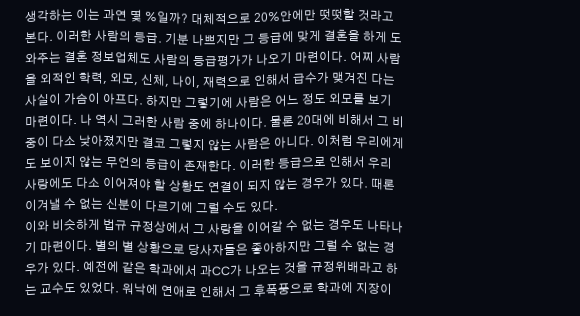생각하는 이는 과연 몇 %일까? 대체적으로 20%안에만 떳떳할 것라고 본다. 이러한 사람의 등급. 기분 나쁘지만 그 등급에 맞게 결혼을 하게 도와주는 결혼 정보업체도 사람의 등급평가가 나오기 마련이다. 어찌 사람을 외적인 학력, 외모, 신체, 나이, 재력으로 인해서 급수가 맺겨진 다는 사실이 가슴이 아프다. 하지만 그렇기에 사람은 어느 정도 외모를 보기 마련이다. 나 역시 그러한 사람 중에 하나이다. 물론 20대에 비해서 그 비중이 다소 낮아졌지만 결코 그렇지 않는 사람은 아니다. 이처럼 우리에게도 보이지 않는 무언의 등급이 존재한다. 이러한 등급으로 인해서 우리 사랑에도 다소 이어져야 할 상황도 연결이 되지 않는 경우가 있다. 때론 이겨낼 수 없는 신분이 다르기에 그럴 수도 있다.
이와 비슷하게 법규 규정상에서 그 사랑을 이어갈 수 없는 경우도 나타나기 마련이다. 별의 별 상황으로 당사자들은 좋아하지만 그럴 수 없는 경우가 있다. 예전에 같은 학과에서 과CC가 나오는 것을 규정위배라고 하는 교수도 있었다. 워낙에 연애로 인해서 그 후폭풍으로 학과에 지장이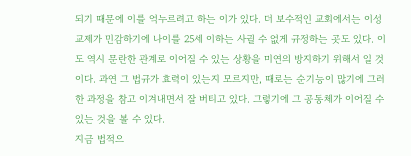되기 때문에 이를 억누르려고 하는 이가 있다. 더 보수적인 교회에서는 이성교제가 민감하기에 나이를 25세 이하는 사귈 수 없게 규정하는 곳도 있다. 이도 역시 문란한 관계로 이어질 수 있는 상황을 미연의 방지하기 위해서 일 것이다. 과연 그 법규가 효력이 있는지 모르지만, 때로는 순기능이 많기에 그러한 과정을 참고 이겨내면서 잘 버티고 있다. 그렇기에 그 공동체가 이어질 수 있는 것을 볼 수 있다.
지금 법적으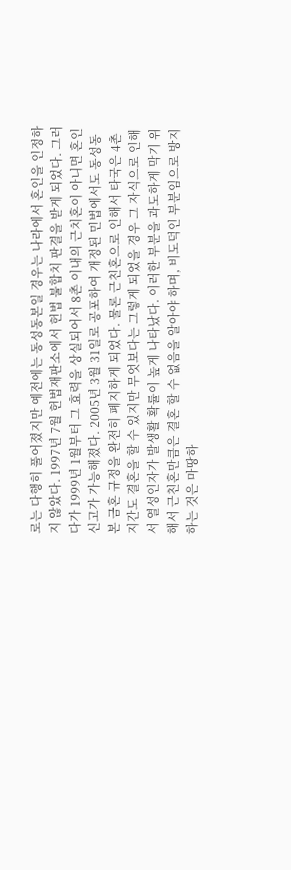로는 다행히 풀어졌지만 예전에는 동성동본일 경우는 나라에서 혼인을 인정하지 않았다. 1997년 7월 헌법재판소에서 헌법 불합치 판결을 받게 되었다. 그러다가 1999년 1월부터 그 효력을 상실되어서 8촌 이내의 근치혼이 아니면 혼인신고가 가능해졌다. 2005년 3월 31일로 공포하여 개정된 민법에서도 동성동본 금혼 규정을 완전히 폐지하게 되었다. 물론 근친혼으로 인해서 타국은 4촌지간도 결혼을 할 수 있지만 무엇보다는 그렇게 되었을 경우 그 자식으로 인해서 열성인자가 발생활 확률이 높게 나타났다. 이러한 부분을 과도하게 막기 위해서 근친혼만큼은 결혼 할 수 없음을 알아야 하며, 비도덕인 부분임으로 방지하는 것은 마땅하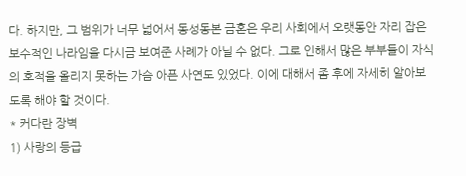다. 하지만, 그 범위가 너무 넓어서 동성동본 금혼은 우리 사회에서 오랫동안 자리 잡은 보수적인 나라임을 다시금 보여준 사례가 아닐 수 없다. 그로 인해서 많은 부부들이 자식의 호적을 올리지 못하는 가슴 아픈 사연도 있었다. 이에 대해서 좀 후에 자세히 알아보도록 해야 할 것이다.
* 커다란 장벽
1) 사랑의 등급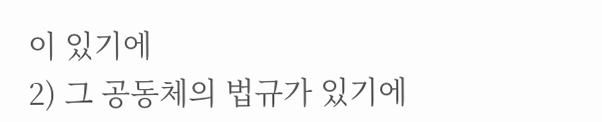이 있기에
2) 그 공동체의 법규가 있기에